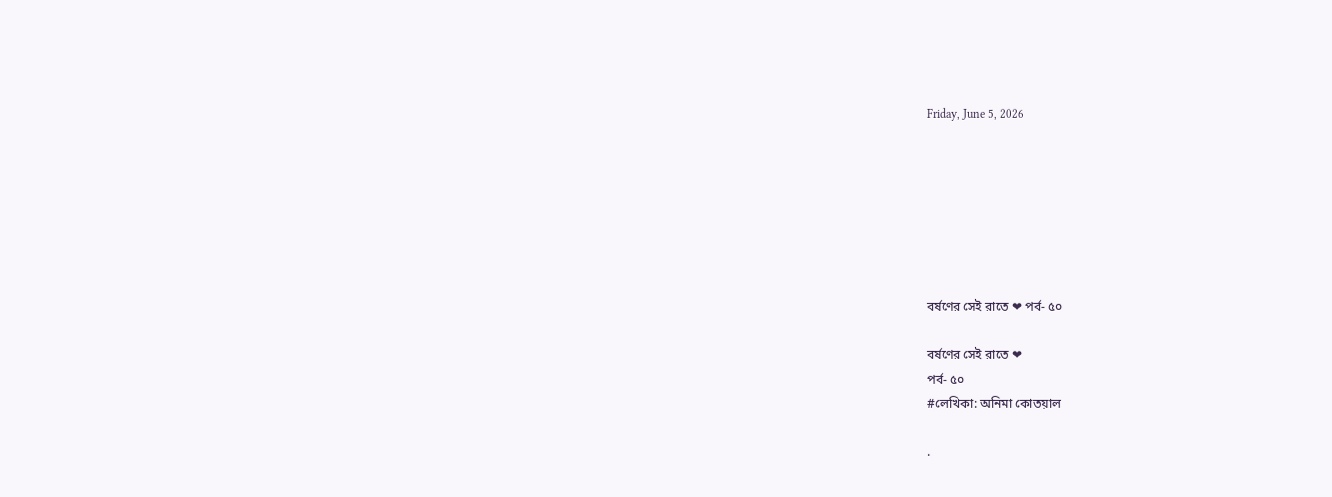Friday, June 5, 2026







বর্ষণের সেই রাতে ❤ পর্ব- ৫০

বর্ষণের সেই রাতে ❤
পর্ব- ৫০
#লেখিকা: অনিমা কোতয়াল

.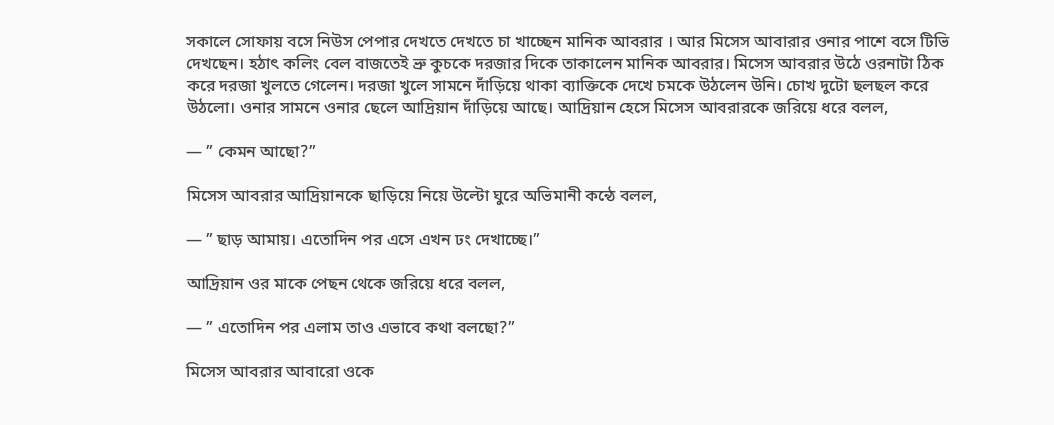সকালে সোফায় বসে নিউস পেপার দেখতে দেখতে চা খাচ্ছেন মানিক আবরার । আর মিসেস আবারার ওনার পাশে বসে টিভি দেখছেন। হঠাৎ কলিং বেল বাজতেই ভ্রু কুচকে দরজার দিকে তাকালেন মানিক আবরার। মিসেস আবরার উঠে ওরনাটা ঠিক করে দরজা খুলতে গেলেন। দরজা খুলে সামনে দাঁড়িয়ে থাকা ব্যাক্তিকে দেখে চমকে উঠলেন উনি। চোখ দুটো ছলছল করে উঠলো। ওনার সামনে ওনার ছেলে আদ্রিয়ান দাঁড়িয়ে আছে। আদ্রিয়ান হেসে মিসেস আবরারকে জরিয়ে ধরে বলল,

— ” কেমন আছো?”

মিসেস আবরার আদ্রিয়ানকে ছাড়িয়ে নিয়ে উল্টো ঘুরে অভিমানী কন্ঠে বলল,

— ” ছাড় আমায়। এতোদিন পর এসে এখন ঢং দেখাচ্ছে।”

আদ্রিয়ান ওর মাকে পেছন থেকে জরিয়ে ধরে বলল,

— ” এতোদিন পর এলাম তাও এভাবে কথা বলছো?”

মিসেস আবরার আবারো ওকে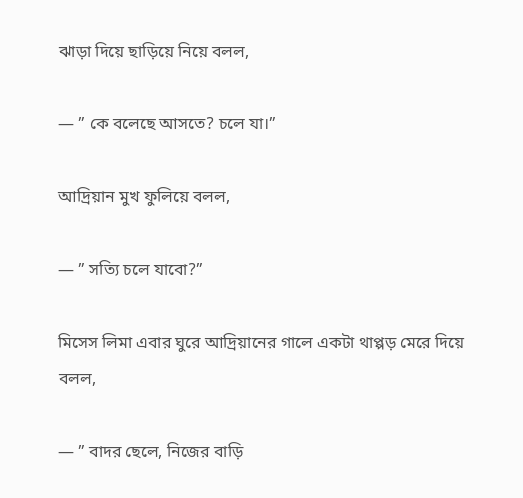ঝাড়া দিয়ে ছাড়িয়ে নিয়ে বলল,

— ” কে বলেছে আসতে? চলে যা।”

আদ্রিয়ান মুখ ফুলিয়ে বলল,

— ” সত্যি চলে যাবো?”

মিসেস লিমা এবার ঘুরে আদ্রিয়ানের গালে একটা থাপ্পড় মেরে দিয়ে বলল,

— ” বাদর ছেলে, নিজের বাড়ি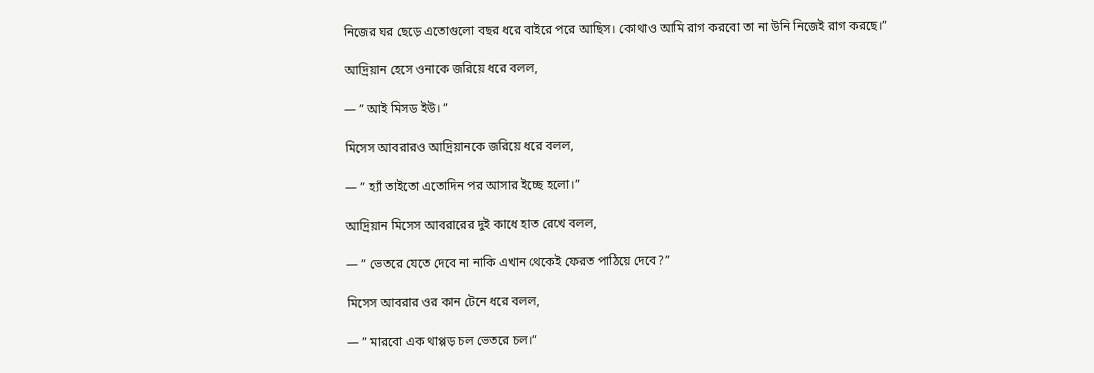নিজের ঘর ছেড়ে এতোগুলো বছর ধরে বাইরে পরে আছিস। কোথাও আমি রাগ করবো তা না উনি নিজেই রাগ করছে।”

আদ্রিয়ান হেসে ওনাকে জরিয়ে ধরে বলল,

— ” আই মিসড ইউ। ”

মিসেস আবরারও আদ্রিয়ানকে জরিয়ে ধরে বলল,

— ” হ্যাঁ তাইতো এতোদিন পর আসার ইচ্ছে হলো।”

আদ্রিয়ান মিসেস আবরারের দুই কাধে হাত রেখে বলল,

— ” ভেতরে যেতে দেবে না নাকি এখান থেকেই ফেরত পাঠিয়ে দেবে?”

মিসেস আবরার ওর কান টেনে ধরে বলল,

— ” মারবো এক থাপ্পড় চল ভেতরে চল।”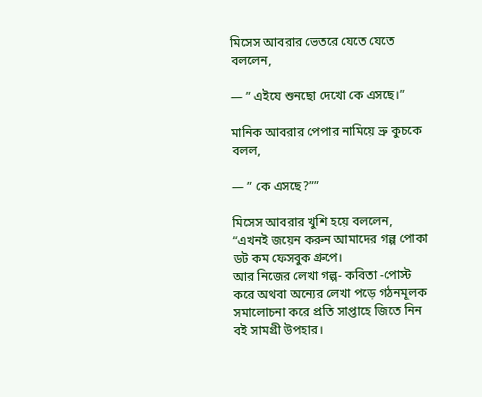মিসেস আবরার ভেতরে যেতে যেতে বললেন,

— ” এইযে শুনছো দেখো কে এসছে।”

মানিক আবরার পেপার নামিয়ে ভ্রু কুচকে বলল,

— ” কে এসছে?””

মিসেস আবরার খুশি হয়ে বললেন,
“এখনই জয়েন করুন আমাদের গল্প পোকা ডট কম ফেসবুক গ্রুপে।
আর নিজের লেখা গল্প- কবিতা -পোস্ট করে অথবা অন্যের লেখা পড়ে গঠনমূলক সমালোচনা করে প্রতি সাপ্তাহে জিতে নিন বই সামগ্রী উপহার।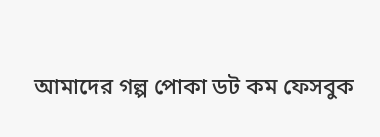আমাদের গল্প পোকা ডট কম ফেসবুক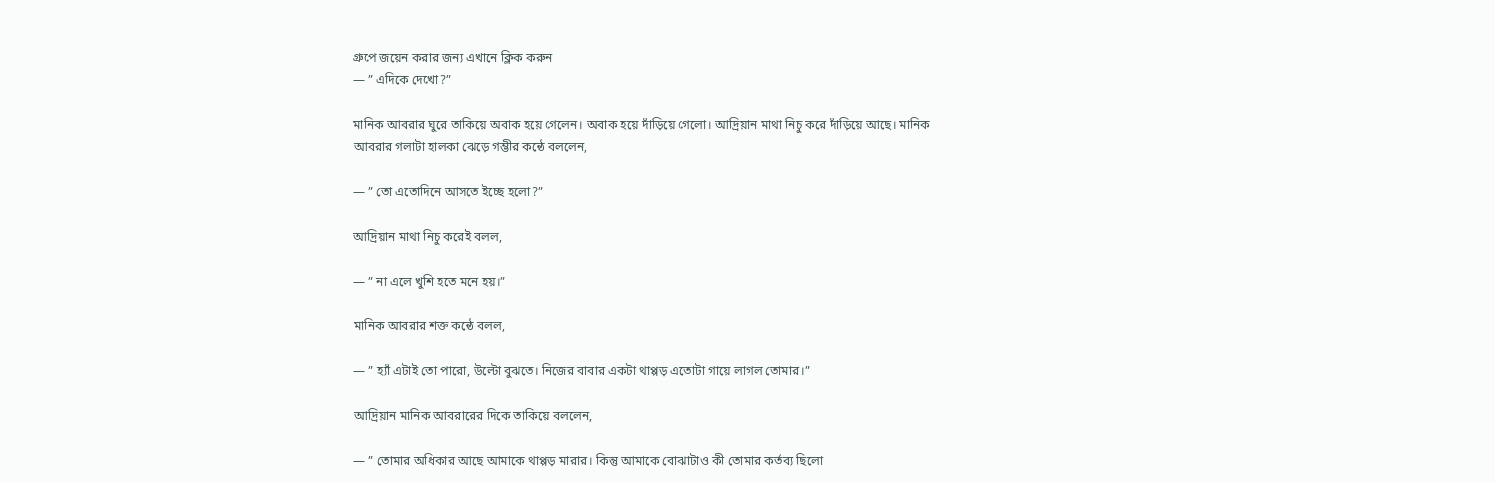গ্রুপে জয়েন করার জন্য এখানে ক্লিক করুন
— ” এদিকে দেখো?”

মানিক আবরার ঘুরে তাকিয়ে অবাক হয়ে গেলেন। অবাক হয়ে দাঁড়িয়ে গেলো। আদ্রিয়ান মাথা নিচু করে দাঁড়িয়ে আছে। মানিক আবরার গলাটা হালকা ঝেড়ে গম্ভীর কন্ঠে বললেন,

— ” তো এতোদিনে আসতে ইচ্ছে হলো?”

আদ্রিয়ান মাথা নিচু করেই বলল,

— ” না এলে খুশি হতে মনে হয়।”

মানিক আবরার শক্ত কন্ঠে বলল,

— ” হ্যাঁ এটাই তো পারো, উল্টো বুঝতে। নিজের বাবার একটা থাপ্পড় এতোটা গায়ে লাগল তোমার।”

আদ্রিয়ান মানিক আবরারের দিকে তাকিয়ে বললেন,

— ” তোমার অধিকার আছে আমাকে থাপ্পড় মারার। কিন্তু আমাকে বোঝাটাও কী তোমার কর্তব্য ছিলো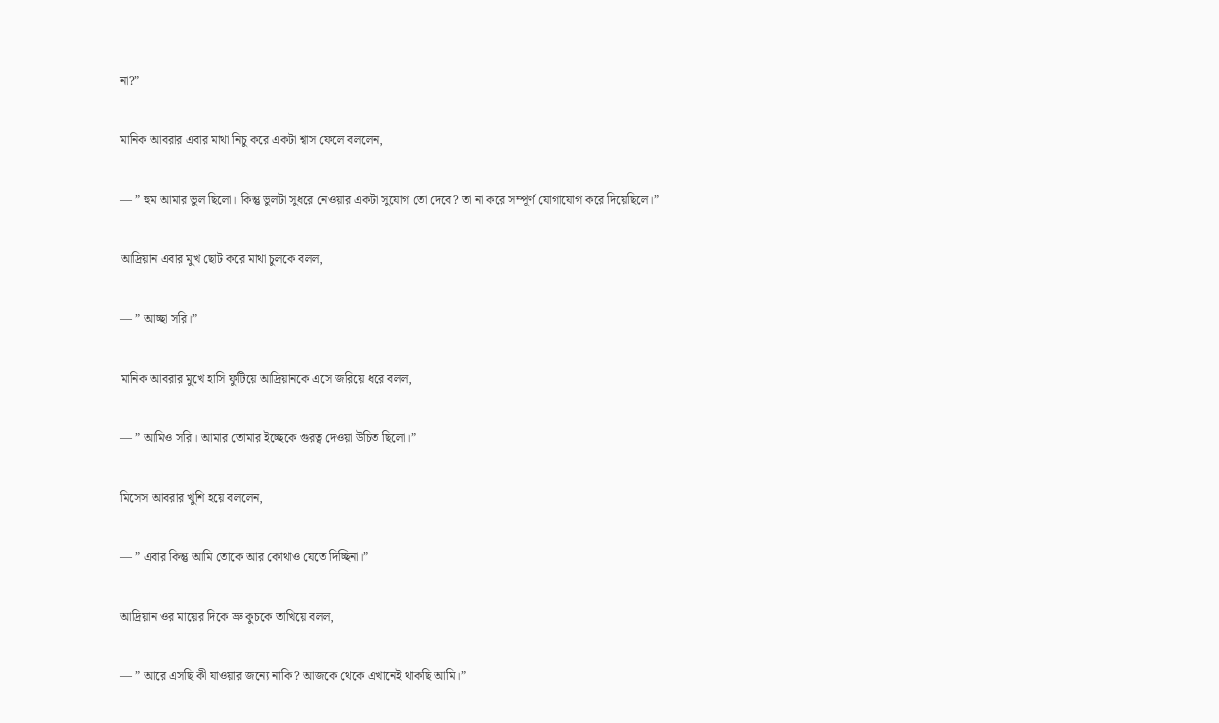না?”

মানিক আবরার এবার মাথা নিচু করে একটা শ্বাস ফেলে বললেন,

— ” হুম আমার ভুল ছিলো। কিন্তু ভুলটা সুধরে নেওয়ার একটা সুযোগ তো দেবে? তা না করে সম্পূর্ণ যোগাযোগ করে দিয়েছিলে।”

আদ্রিয়ান এবার মুখ ছোট করে মাথা চুলকে বলল,

— ” আচ্ছা সরি।”

মানিক আবরার মুখে হাসি ফুটিয়ে আদ্রিয়ানকে এসে জরিয়ে ধরে বলল,

— ” আমিও সরি। আমার তোমার ইচ্ছেকে গুরত্ব দেওয়া উচিত ছিলো।”

মিসেস আবরার খুশি হয়ে বললেন,

— ” এবার কিন্তু আমি তোকে আর কোথাও যেতে দিচ্ছিনা।”

আদ্রিয়ান ওর মায়ের দিকে ভ্রু কুচকে তাখিয়ে বলল,

— ” আরে এসছি কী যাওয়ার জন্যে নাকি? আজকে থেকে এখানেই থাকছি আমি।”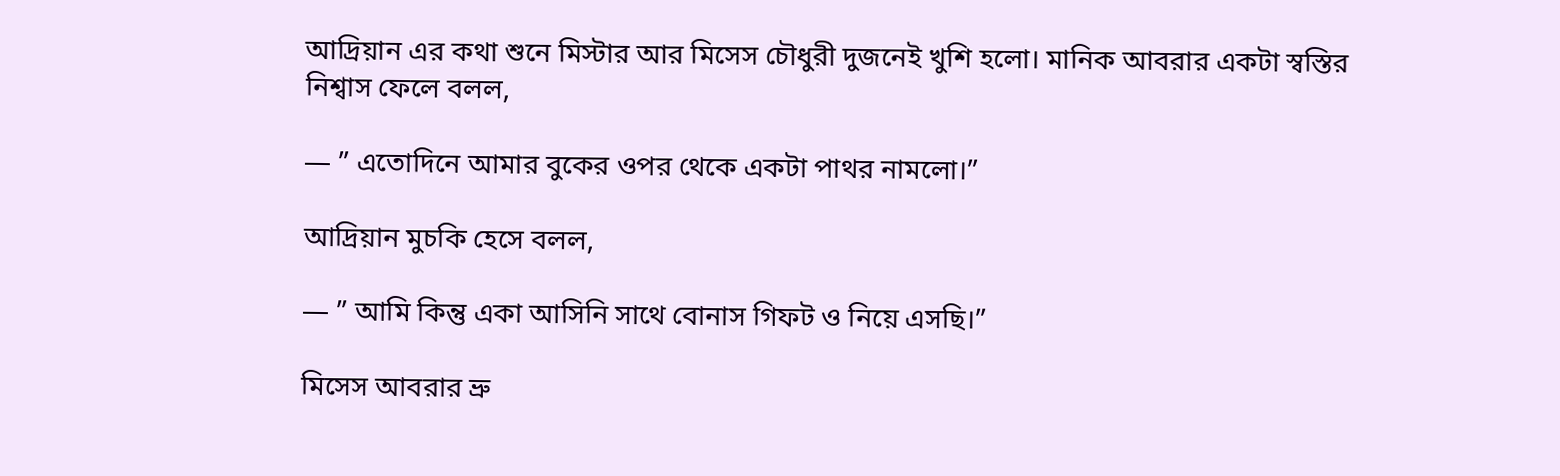আদ্রিয়ান এর কথা শুনে মিস্টার আর মিসেস চৌধুরী দুজনেই খুশি হলো। মানিক আবরার একটা স্বস্তির নিশ্বাস ফেলে বলল,

— ” এতোদিনে আমার বুকের ওপর থেকে একটা পাথর নামলো।”

আদ্রিয়ান মুচকি হেসে বলল,

— ” আমি কিন্তু একা আসিনি সাথে বোনাস গিফট ও নিয়ে এসছি।”

মিসেস আবরার ভ্রু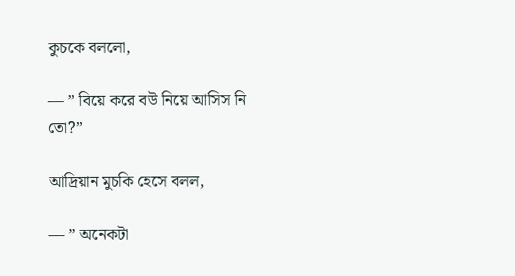কুচকে বললো,

— ” বিয়ে করে বউ নিয়ে আসিস নি তো?”

আদ্রিয়ান মুচকি হেসে বলল,

— ” অনেকটা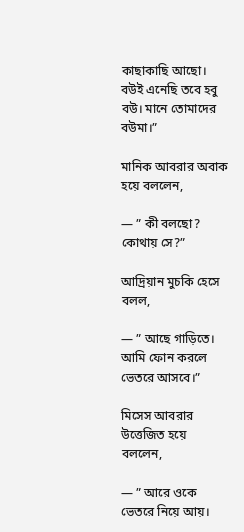কাছাকাছি আছো। বউই এনেছি তবে হবু বউ। মানে তোমাদের বউমা।”

মানিক আবরার অবাক হয়ে বললেন,

— ” কী বলছো? কোথায় সে?”

আদ্রিয়ান মুচকি হেসে বলল,

— ” আছে গাড়িতে। আমি ফোন করলে ভেতরে আসবে।”

মিসেস আবরার উত্তেজিত হয়ে বললেন,

— ” আরে ওকে ভেতরে নিয়ে আয়।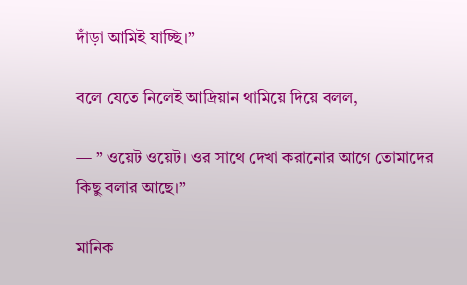দাঁড়া আমিই যাচ্ছি।”

বলে যেতে নিলেই আদ্রিয়ান থামিয়ে দিয়ে বলল,

— ” ওয়েট ওয়েট। ওর সাথে দেখা করানোর আগে তোমাদের কিছু বলার আছে।”

মানিক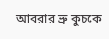আবরার ভ্রু কুচকে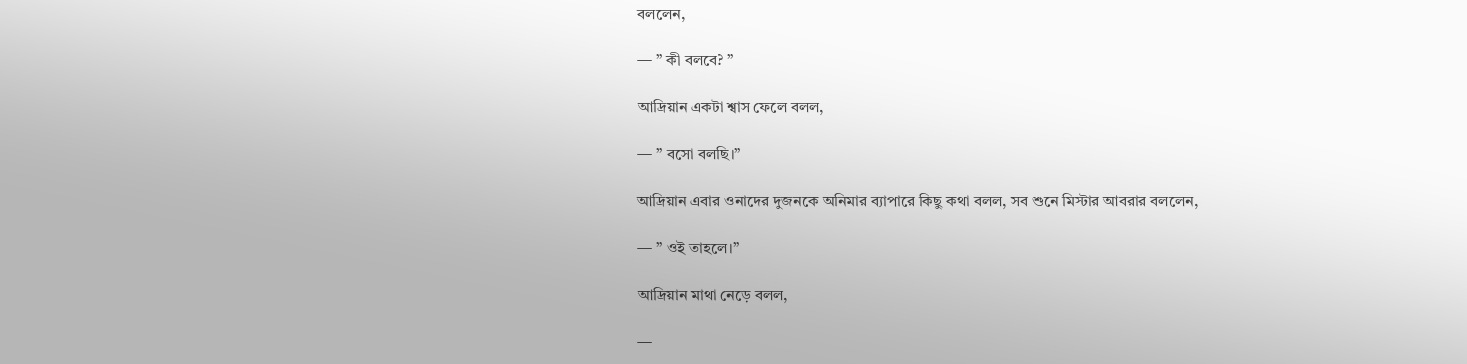বললেন,

— ” কী বলবে? ”

আদ্রিয়ান একটা শ্বাস ফেলে বলল,

— ” বসো বলছি।”

আদ্রিয়ান এবার ওনাদের দুজনকে অনিমার ব্যাপারে কিছু কথা বলল, সব শুনে মিস্টার আবরার বললেন,

— ” ওই তাহলে।”

আদ্রিয়ান মাথা নেড়ে বলল,

—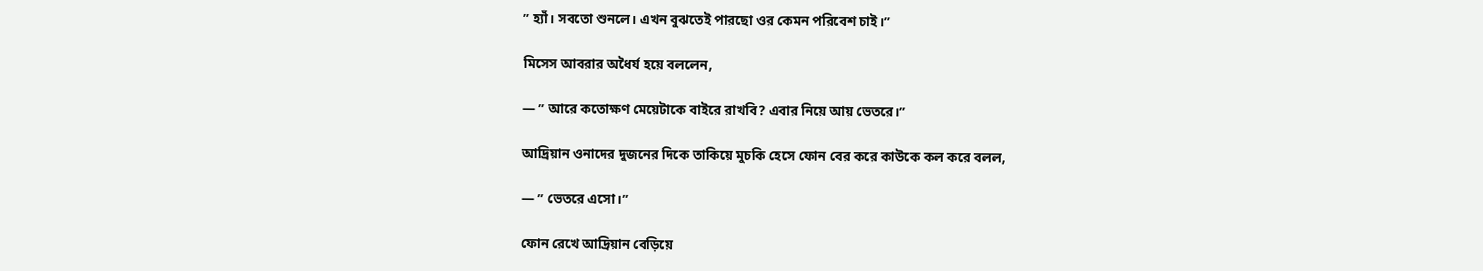” হ্যাঁ। সবতো শুনলে। এখন বুঝতেই পারছো ওর কেমন পরিবেশ চাই।”

মিসেস আবরার অধৈর্য হয়ে বললেন,

— ” আরে কতোক্ষণ মেয়েটাকে বাইরে রাখবি? এবার নিয়ে আয় ভেতরে।”

আদ্রিয়ান ওনাদের দুজনের দিকে তাকিয়ে মুচকি হেসে ফোন বের করে কাউকে কল করে বলল,

— ” ভেতরে এসো।”

ফোন রেখে আদ্রিয়ান বেড়িয়ে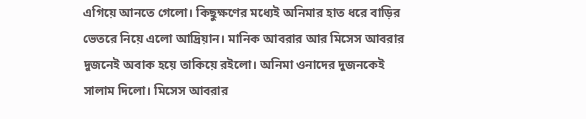এগিয়ে আনতে গেলো। কিছুক্ষণের মধ্যেই অনিমার হাত ধরে বাড়ির ভেতরে নিয়ে এলো আদ্রিয়ান। মানিক আবরার আর মিসেস আবরার দুজনেই অবাক হয়ে তাকিয়ে রইলো। অনিমা ওনাদের দুজনকেই সালাম দিলো। মিসেস আবরার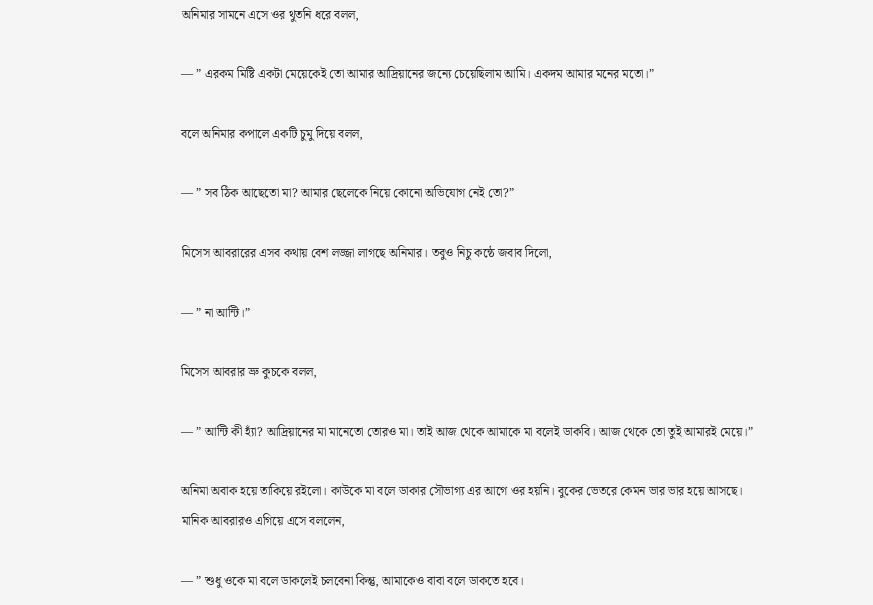অনিমার সামনে এসে ওর থুতনি ধরে বলল,

— ” এরকম মিষ্টি একটা মেয়েকেই তো আমার আদ্রিয়ানের জন্যে চেয়েছিলাম আমি। একদম আমার মনের মতো।”

বলে অনিমার কপালে একটি চুমু দিয়ে বলল,

— ” সব ঠিক আছেতো মা? আমার ছেলেকে নিয়ে কোনো অভিযোগ নেই তো?”

মিসেস আবরারের এসব কথায় বেশ লজ্জা লাগছে অনিমার। তবুও নিচু কন্ঠে জবাব দিলো,

— ” না আন্টি।”

মিসেস আবরার ভ্রু কুচকে বলল,

— ” আন্টি কী হ্যাঁ? আদ্রিয়ানের মা মানেতো তোরও মা। তাই আজ থেকে আমাকে মা বলেই ডাকবি। আজ থেকে তো তুই আমারই মেয়ে।”

অনিমা অবাক হয়ে তাকিয়ে রইলো। কাউকে মা বলে ডাকার সৌভাগ্য এর আগে ওর হয়নি। বুকের ভেতরে কেমন ভার ভার হয়ে আসছে। মানিক আবরারও এগিয়ে এসে বললেন,

— ” শুধু ওকে মা বলে ডাকলেই চলবেনা কিন্তু, আমাকেও বাবা বলে ডাকতে হবে।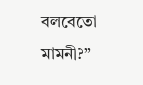বলবেতো মামনী?”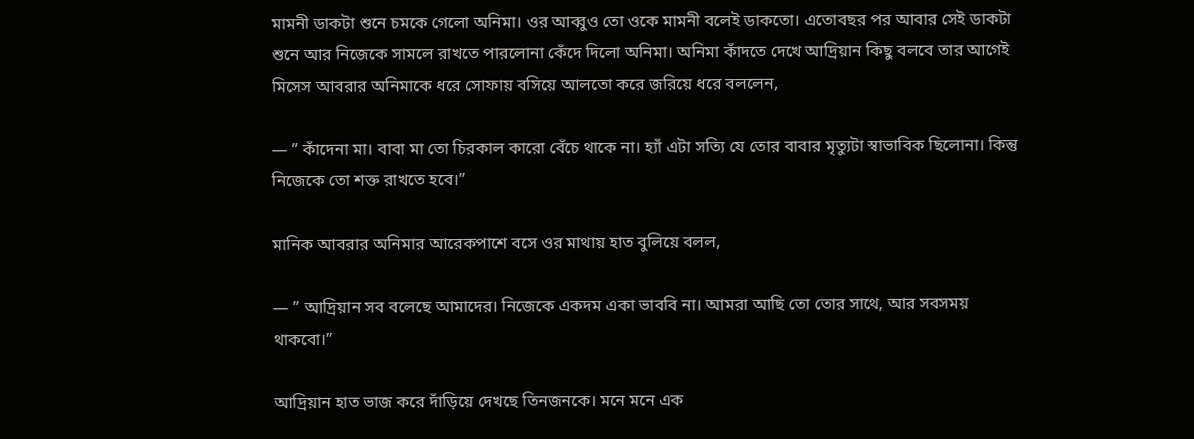মামনী ডাকটা শুনে চমকে গেলো অনিমা। ওর আব্বুও তো ওকে মামনী বলেই ডাকতো। এতোবছর পর আবার সেই ডাকটা শুনে আর নিজেকে সামলে রাখতে পারলোনা কেঁদে দিলো অনিমা। অনিমা কাঁদতে দেখে আদ্রিয়ান কিছু বলবে তার আগেই মিসেস আবরার অনিমাকে ধরে সোফায় বসিয়ে আলতো করে জরিয়ে ধরে বললেন,

— ” কাঁদেনা মা। বাবা মা তো চিরকাল কারো বেঁচে থাকে না। হ্যাঁ এটা সত্যি যে তোর বাবার মৃত্যুটা স্বাভাবিক ছিলোনা। কিন্তু নিজেকে তো শক্ত রাখতে হবে।”

মানিক আবরার অনিমার আরেকপাশে বসে ওর মাথায় হাত বুলিয়ে বলল,

— ” আদ্রিয়ান সব বলেছে আমাদের। নিজেকে একদম একা ভাববি না। আমরা আছি তো তোর সাথে, আর সবসময় থাকবো।”

আদ্রিয়ান হাত ভাজ করে দাঁড়িয়ে দেখছে তিনজনকে। মনে মনে এক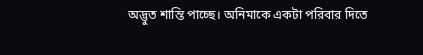অদ্ভুত শান্তি পাচ্ছে। অনিমাকে একটা পরিবার দিতে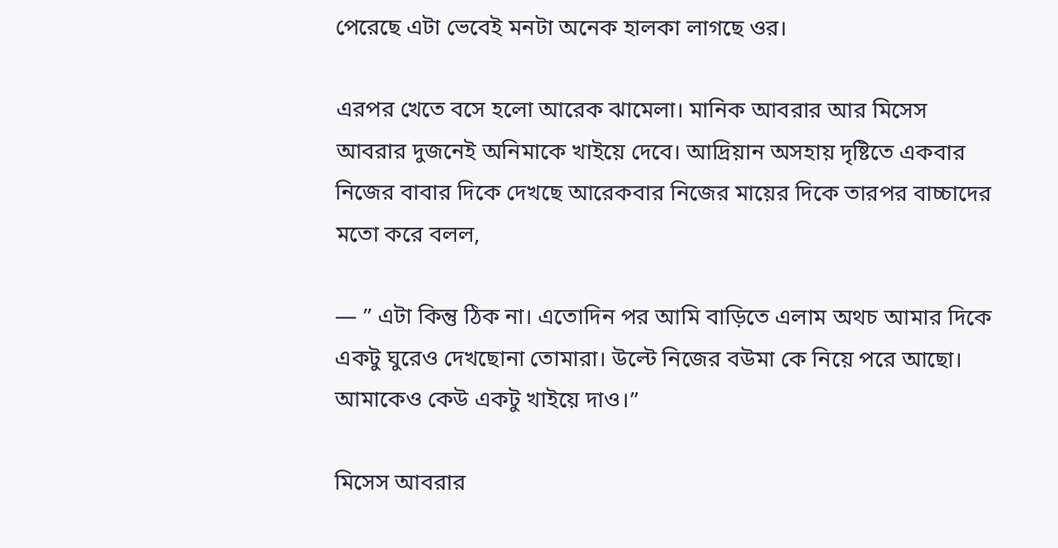পেরেছে এটা ভেবেই মনটা অনেক হালকা লাগছে ওর।

এরপর খেতে বসে হলো আরেক ঝামেলা। মানিক আবরার আর মিসেস আবরার দুজনেই অনিমাকে খাইয়ে দেবে। আদ্রিয়ান অসহায় দৃষ্টিতে একবার নিজের বাবার দিকে দেখছে আরেকবার নিজের মায়ের দিকে তারপর বাচ্চাদের মতো করে বলল,

— ” এটা কিন্তু ঠিক না। এতোদিন পর আমি বাড়িতে এলাম অথচ আমার দিকে একটু ঘুরেও দেখছোনা তোমারা। উল্টে নিজের বউমা কে নিয়ে পরে আছো। আমাকেও কেউ একটু খাইয়ে দাও।”

মিসেস আবরার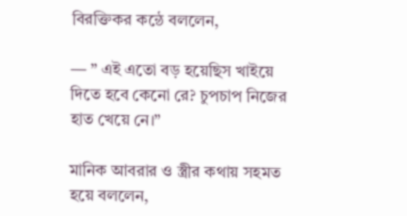বিরক্তিকর কন্ঠে বললেন,

— ” এই এতো বড় হয়েছিস খাইয়ে দিতে হবে কেনো রে? চুপচাপ নিজের হাত খেয়ে নে।”

মানিক আবরার ও স্ত্রীর কথায় সহমত হয়ে বললেন,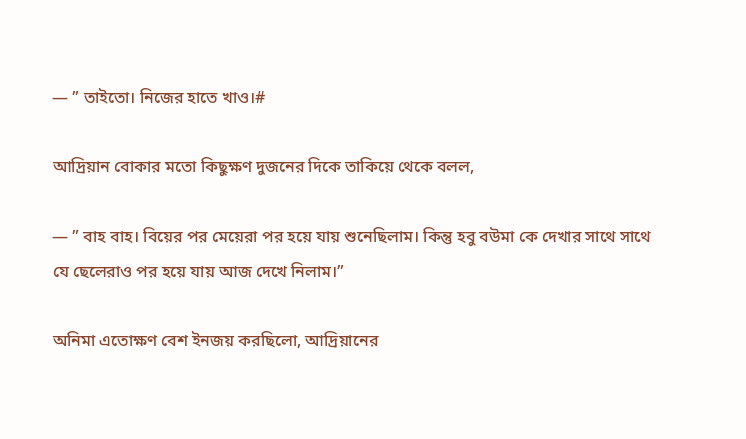— ” তাইতো। নিজের হাতে খাও।#

আদ্রিয়ান বোকার মতো কিছুক্ষণ দুজনের দিকে তাকিয়ে থেকে বলল,

— ” বাহ বাহ। বিয়ের পর মেয়েরা পর হয়ে যায় শুনেছিলাম। কিন্তু হবু বউমা কে দেখার সাথে সাথে যে ছেলেরাও পর হয়ে যায় আজ দেখে নিলাম।”

অনিমা এতোক্ষণ বেশ ইনজয় করছিলো, আদ্রিয়ানের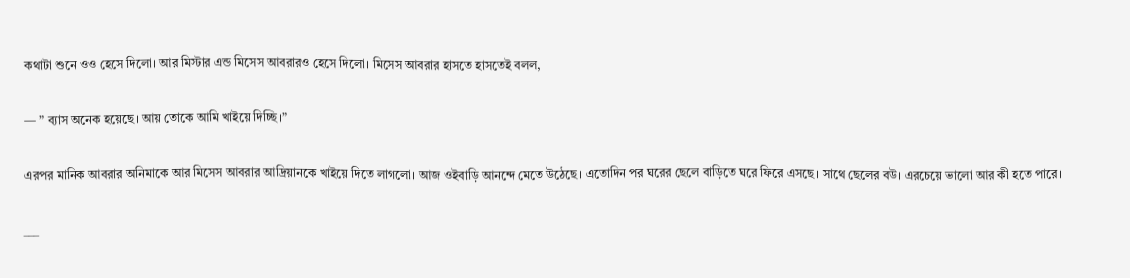কথাটা শুনে ওও হেসে দিলো। আর মিস্টার এন্ড মিসেস আবরারও হেসে দিলো। মিসেস আবরার হাসতে হাসতেই বলল,

— ” ব্যাস অনেক হয়েছে। আয় তোকে আমি খাইয়ে দিচ্ছি।”

এরপর মানিক আবরার অনিমাকে আর মিসেস আবরার আদ্রিয়ানকে খাইয়ে দিতে লাগলো। আজ ওইবাড়ি আনন্দে মেতে উঠেছে। এতোদিন পর ঘরের ছেলে বাড়িতে ঘরে ফিরে এসছে। সাথে ছেলের বউ। এরচেয়ে ভালো আর কী হতে পারে।

___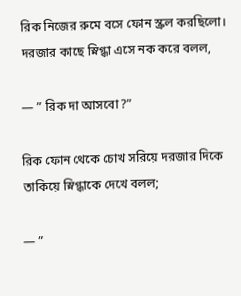রিক নিজের রুমে বসে ফোন স্ক্রল করছিলো। দরজার কাছে স্নিগ্ধা এসে নক করে বলল,

— ” রিক দা আসবো?”

রিক ফোন থেকে চোখ সরিয়ে দরজার দিকে তাকিয়ে স্নিগ্ধাকে দেখে বলল;

— ”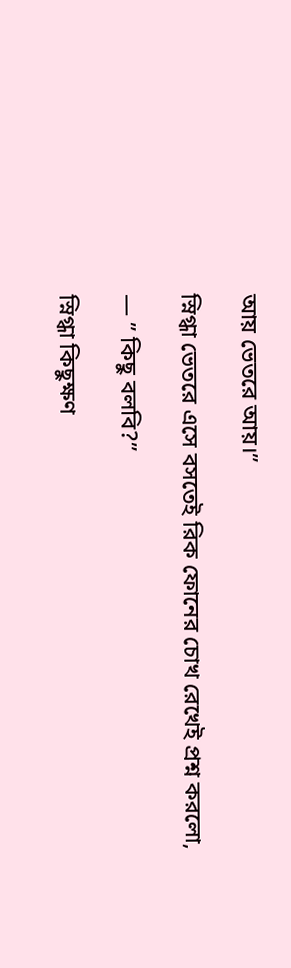আয় ভেতরে আয়।”

স্নিগ্ধা ভেতরে এসে বসতেই রিক ফোনের চোখ রেখেই প্রশ্ন করলো,

— ” কিছু বলবি?”

স্নিগ্ধা কিছুক্ষণ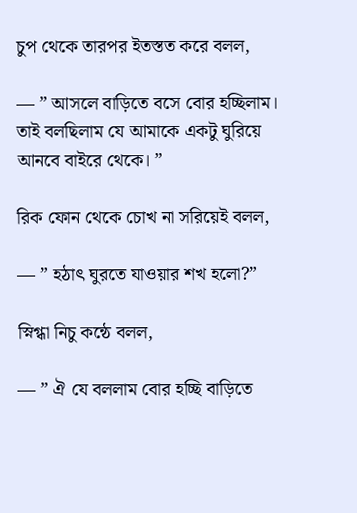চুপ থেকে তারপর ইতস্তত করে বলল,

— ” আসলে বাড়িতে বসে বোর হচ্ছিলাম। তাই বলছিলাম যে আমাকে একটু ঘুরিয়ে আনবে বাইরে থেকে। ”

রিক ফোন থেকে চোখ না সরিয়েই বলল,

— ” হঠাৎ ঘুরতে যাওয়ার শখ হলো?”

স্নিগ্ধা নিচু কন্ঠে বলল,

— ” ঐ যে বললাম বোর হচ্ছি বাড়িতে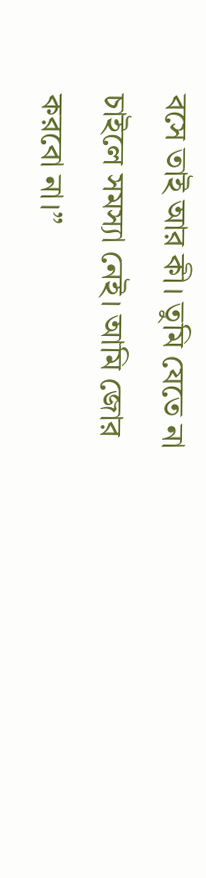বসে তাই আর কী। তুমি যেতে না চাইলে সমস্যা নেই। আমি জোর করবো না।”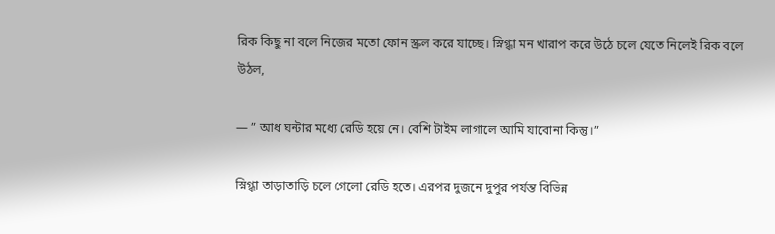রিক কিছু না বলে নিজের মতো ফোন স্ক্রল করে যাচ্ছে। স্নিগ্ধা মন খারাপ করে উঠে চলে যেতে নিলেই রিক বলে উঠল,

— ” আধ ঘন্টার মধ্যে রেডি হয়ে নে। বেশি টাইম লাগালে আমি যাবোনা কিন্তু।”

স্নিগ্ধা তাড়াতাড়ি চলে গেলো রেডি হতে। এরপর দুজনে দুপুর পর্যন্ত বিভিন্ন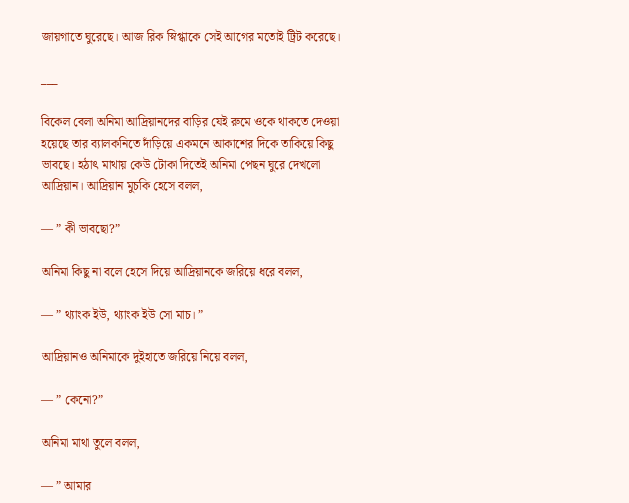জায়গাতে ঘুরেছে। আজ রিক স্নিগ্ধাকে সেই আগের মতোই ট্রিট করেছে।

___

বিকেল বেলা অনিমা আদ্রিয়ানদের বাড়ির যেই রুমে ওকে থাকতে দেওয়া হয়েছে তার ব্যালকনিতে দাঁড়িয়ে একমনে আকাশের দিকে তাকিয়ে কিছু ভাবছে। হঠাৎ মাথায় কেউ টোকা দিতেই অনিমা পেছন ঘুরে দেখলো আদ্রিয়ান। আদ্রিয়ান মুচকি হেসে বলল,

— ” কী ভাবছো?”

অনিমা কিছু না বলে হেসে দিয়ে আদ্রিয়ানকে জরিয়ে ধরে বলল,

— ” থ্যাংক ইউ, থ্যাংক ইউ সো মাচ। ”

আদ্রিয়ানও অনিমাকে দুইহাতে জরিয়ে নিয়ে বলল,

— ” কেনো?”

অনিমা মাথা তুলে বলল,

— ” আমার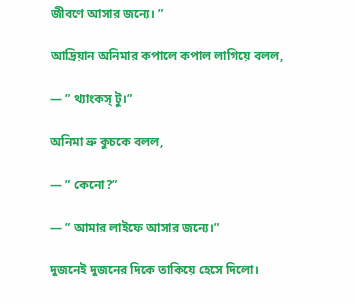জীবণে আসার জন্যে। ”

আদ্রিয়ান অনিমার কপালে কপাল লাগিয়ে বলল,

— ” থ্যাংকস্ টু।”

অনিমা ভ্রু কুচকে বলল,

— ” কেনো?”

— ” আমার লাইফে আসার জন্যে।”

দুজনেই দুজনের দিকে তাকিয়ে হেসে দিলো।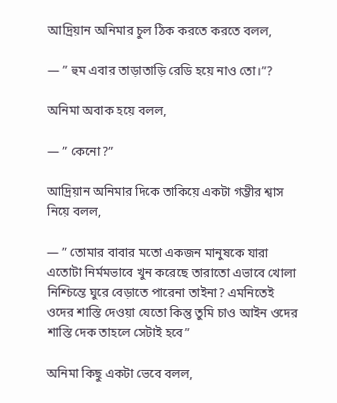আদ্রিয়ান অনিমার চুল ঠিক করতে করতে বলল,

— ” হুম এবার তাড়াতাড়ি রেডি হয়ে নাও তো।”?

অনিমা অবাক হয়ে বলল,

— ” কেনো?”

আদ্রিয়ান অনিমার দিকে তাকিয়ে একটা গম্ভীর শ্বাস নিয়ে বলল,

— ” তোমার বাবার মতো একজন মানুষকে যারা এতোটা নির্মমভাবে খুন করেছে তারাতো এভাবে খোলা নিশ্চিন্তে ঘুরে বেড়াতে পারেনা তাইনা? এমনিতেই ওদের শাস্তি দেওয়া যেতো কিন্তু তুমি চাও আইন ওদের শাস্তি দেক তাহলে সেটাই হবে”

অনিমা কিছু একটা ভেবে বলল,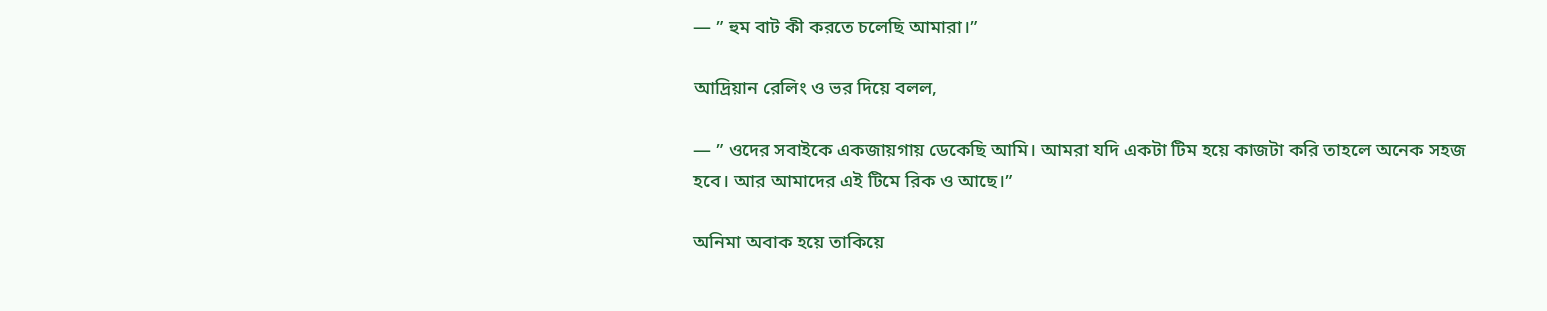— ” হুম বাট কী করতে চলেছি আমারা।”

আদ্রিয়ান রেলিং ও ভর দিয়ে বলল,

— ” ওদের সবাইকে একজায়গায় ডেকেছি আমি। আমরা যদি একটা টিম হয়ে কাজটা করি তাহলে অনেক সহজ হবে। আর আমাদের এই টিমে রিক ও আছে।”

অনিমা অবাক হয়ে তাকিয়ে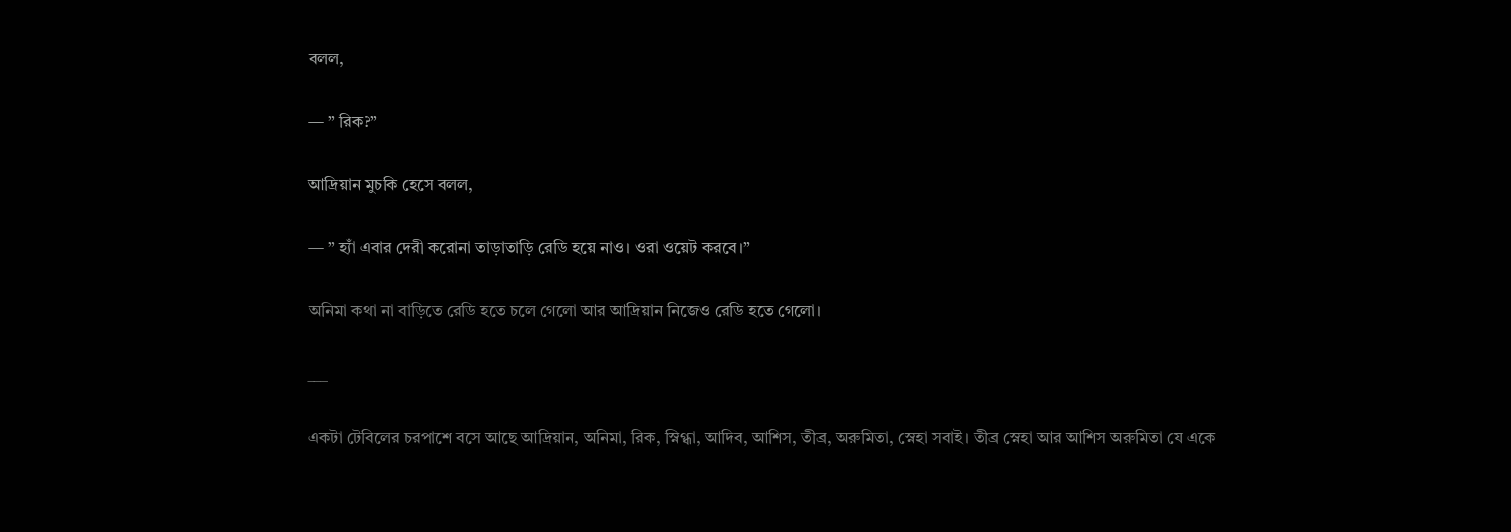বলল,

— ” রিক?”

আদ্রিয়ান মুচকি হেসে বলল,

— ” হ্যাঁ এবার দেরী করোনা তাড়াতাড়ি রেডি হয়ে নাও। ওরা ওয়েট করবে।”

অনিমা কথা না বাড়িতে রেডি হতে চলে গেলো আর আদ্রিয়ান নিজেও রেডি হতে গেলো।

___

একটা টেবিলের চরপাশে বসে আছে আদ্রিয়ান, অনিমা, রিক, স্নিগ্ধা, আদিব, আশিস, তীব্র, অরুমিতা, স্নেহা সবাই। তীব্র স্নেহা আর আশিস অরুমিতা যে একে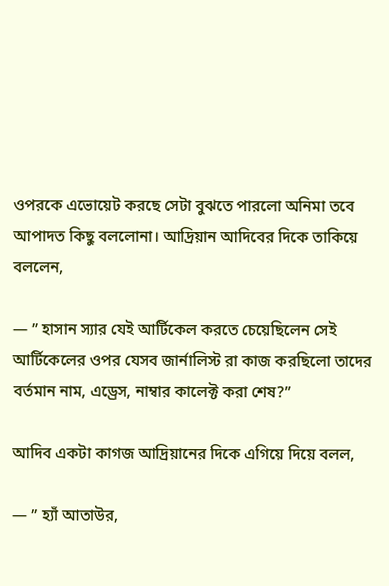ওপরকে এভোয়েট করছে সেটা বুঝতে পারলো অনিমা তবে আপাদত কিছু বললোনা। আদ্রিয়ান আদিবের দিকে তাকিয়ে বললেন,

— ” হাসান স্যার যেই আর্টিকেল করতে চেয়েছিলেন সেই আর্টিকেলের ওপর যেসব জার্নালিস্ট রা কাজ করছিলো তাদের বর্তমান নাম, এড্রেস, নাম্বার কালেক্ট করা শেষ?”

আদিব একটা কাগজ আদ্রিয়ানের দিকে এগিয়ে দিয়ে বলল,

— ” হ্যাঁ আতাউর,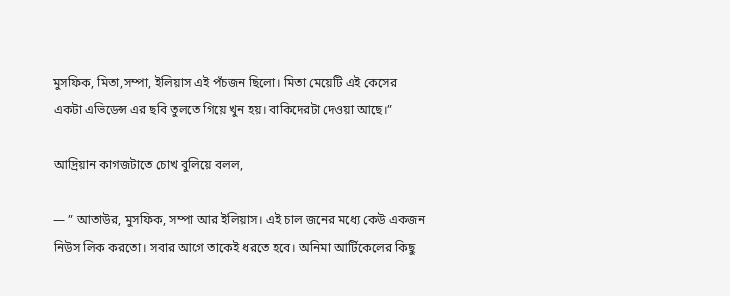মুসফিক, মিতা,সম্পা, ইলিয়াস এই পঁচজন ছিলো। মিতা মেয়েটি এই কেসের একটা এভিডেন্স এর ছবি তুলতে গিয়ে খুন হয়। বাকিদেরটা দেওয়া আছে।”

আদ্রিয়ান কাগজটাতে চোখ বুলিয়ে বলল,

— ” আতাউর, মুসফিক, সম্পা আর ইলিয়াস। এই চাল জনের মধ্যে কেউ একজন নিউস লিক করতো। সবার আগে তাকেই ধরতে হবে। অনিমা আর্টিকেলের কিছু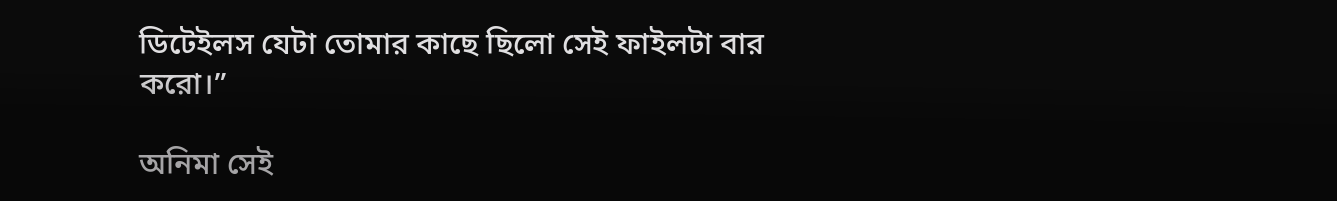ডিটেইলস যেটা তোমার কাছে ছিলো সেই ফাইলটা বার করো।”

অনিমা সেই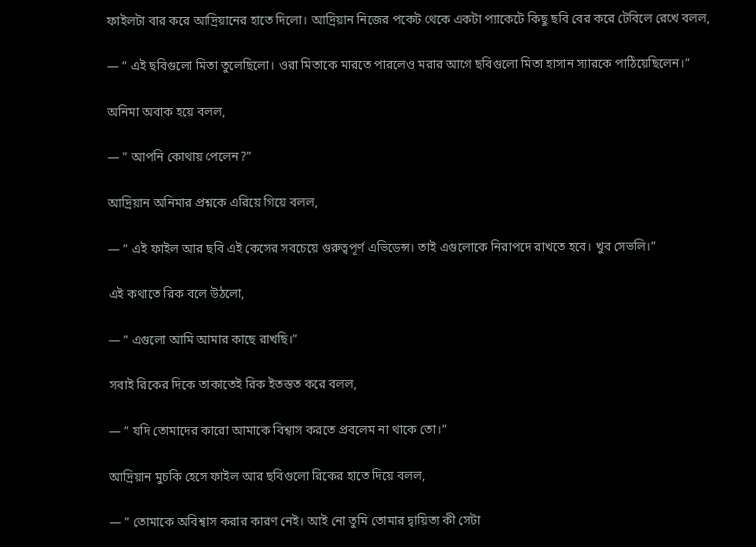ফাইলটা বার করে আদ্রিয়ানের হাতে দিলো। আদ্রিয়ান নিজের পকেট থেকে একটা প্যাকেটে কিছু ছবি বের করে টেবিলে রেখে বলল,

— ” এই ছবিগুলো মিতা তুলেছিলো। ওরা মিতাকে মারতে পারলেও মরার আগে ছবিগুলো মিতা হাসান স্যারকে পাঠিয়েছিলেন।”

অনিমা অবাক হয়ে বলল,

— ” আপনি কোথায় পেলেন?”

আদ্রিয়ান অনিমার প্রশ্নকে এরিয়ে গিয়ে বলল,

— ” এই ফাইল আর ছবি এই কেসের সবচেয়ে গুরুত্বপূর্ণ এভিডেন্স। তাই এগুলোকে নিরাপদে রাখতে হবে। খুব সেভলি।”

এই কথাতে রিক বলে উঠলো,

— ” এগুলো আমি আমার কাছে রাখছি।”

সবাই রিকের দিকে তাকাতেই রিক ইতস্তত করে বলল,

— ” যদি তোমাদের কারো আমাকে বিশ্বাস করতে প্রবলেম না থাকে তো।”

আদ্রিয়ান মুচকি হেসে ফাইল আর ছবিগুলো রিকের হাতে দিয়ে বলল,

— ” তোমাকে অবিশ্বাস করার কারণ নেই। আই নো তুমি তোমার দ্বায়িত্য কী সেটা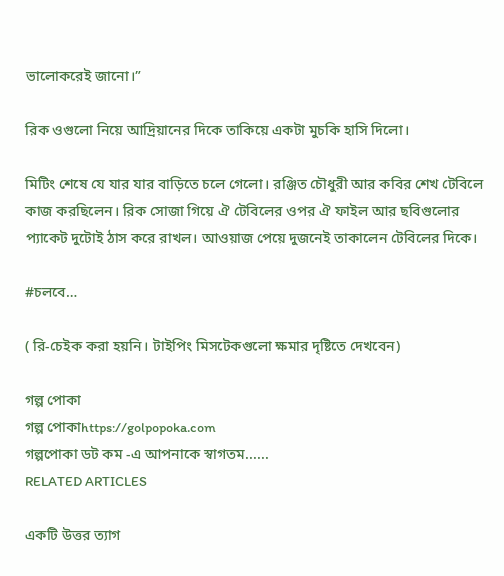ভালোকরেই জানো।”

রিক ওগুলো নিয়ে আদ্রিয়ানের দিকে তাকিয়ে একটা মুচকি হাসি দিলো।

মিটিং শেষে যে যার যার বাড়িতে চলে গেলো। রঞ্জিত চৌধুরী আর কবির শেখ টেবিলে কাজ করছিলেন। রিক সোজা গিয়ে ঐ টেবিলের ওপর ঐ ফাইল আর ছবিগুলোর প্যাকেট দুটোই ঠাস করে রাখল। আওয়াজ পেয়ে দুজনেই তাকালেন টেবিলের দিকে।

#চলবে…

( রি-চেইক করা হয়নি। টাইপিং মিসটেকগুলো ক্ষমার দৃষ্টিতে দেখবেন)

গল্প পোকা
গল্প পোকাhttps://golpopoka.com
গল্পপোকা ডট কম -এ আপনাকে স্বাগতম......
RELATED ARTICLES

একটি উত্তর ত্যাগ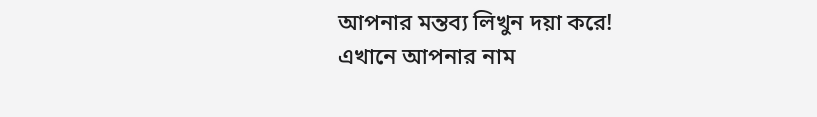আপনার মন্তব্য লিখুন দয়া করে!
এখানে আপনার নাম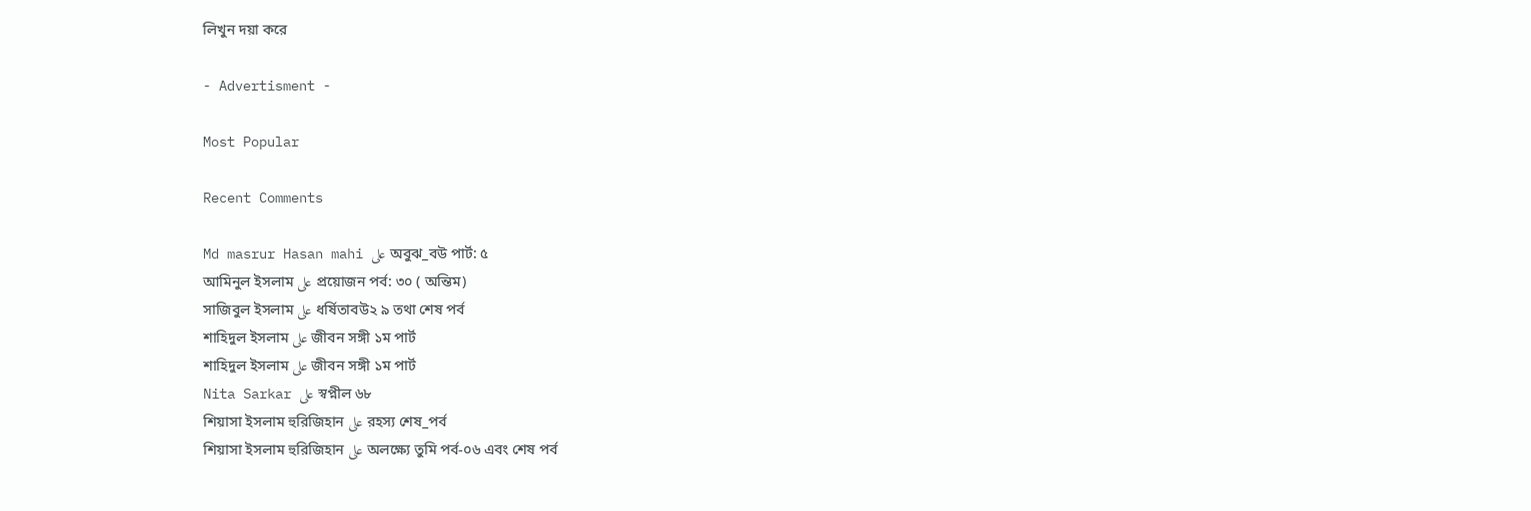লিখুন দয়া করে

- Advertisment -

Most Popular

Recent Comments

Md masrur Hasan mahi على অবুঝ_বউ পার্ট: ৫
আমিনুল ইসলাম على প্রয়োজন পর্ব: ৩০ ( অন্তিম)
সাজিবুল ইসলাম على ধর্ষিতাবউ২ ৯ তথা শেষ পর্ব
শাহিদুল ইসলাম على জীবন সঙ্গী ১ম পার্ট
শাহিদুল ইসলাম على জীবন সঙ্গী ১ম পার্ট
Nita Sarkar على স্বপ্নীল ৬৮
শিয়াসা ইসলাম হুরিজিহান على রহস্য শেষ_পর্ব
শিয়াসা ইসলাম হুরিজিহান على অলক্ষ্যে তুমি পর্ব-০৬ এবং শেষ পর্ব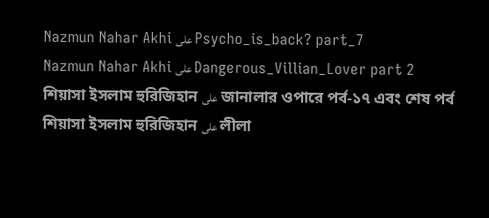Nazmun Nahar Akhi على Psycho_is_back? part_7
Nazmun Nahar Akhi على Dangerous_Villian_Lover part 2
শিয়াসা ইসলাম হুরিজিহান على জানালার ওপারে পর্ব-১৭ এবং শেষ পর্ব
শিয়াসা ইসলাম হুরিজিহান على লীলা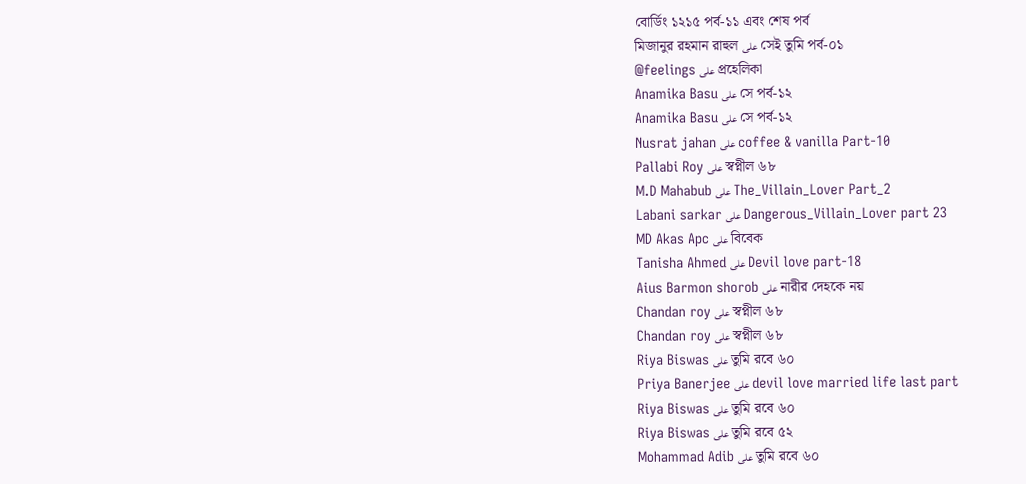বোর্ডিং ১২১৫ পর্ব-১১ এবং শেষ পর্ব
মিজানুর রহমান রাহুল على সেই তুমি পর্ব-০১
@feelings على প্রহেলিকা
Anamika Basu على সে পর্ব-১২
Anamika Basu على সে পর্ব-১২
Nusrat jahan على coffee & vanilla Part-10
Pallabi Roy على স্বপ্নীল ৬৮
M.D Mahabub على The_Villain_Lover Part_2
Labani sarkar على Dangerous_Villain_Lover part 23
MD Akas Apc على বিবেক
Tanisha Ahmed على Devil love part-18
Aius Barmon shorob على নারীর দেহকে নয়
Chandan roy على স্বপ্নীল ৬৮
Chandan roy على স্বপ্নীল ৬৮
Riya Biswas على তুমি রবে ৬০
Priya Banerjee على devil love married life last part
Riya Biswas على তুমি রবে ৬০
Riya Biswas على তুমি রবে ৫২
Mohammad Adib على তুমি রবে ৬০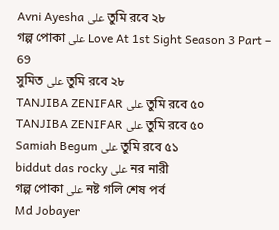Avni Ayesha على তুমি রবে ২৮
গল্প পোকা على Love At 1st Sight Season 3 Part – 69
সুমিত على তুমি রবে ২৮
TANJIBA ZENIFAR على তুমি রবে ৫০
TANJIBA ZENIFAR على তুমি রবে ৫০
Samiah Begum على তুমি রবে ৫১
biddut das rocky على নর নারী
গল্প পোকা على নষ্ট গলি শেষ পর্ব
Md Jobayer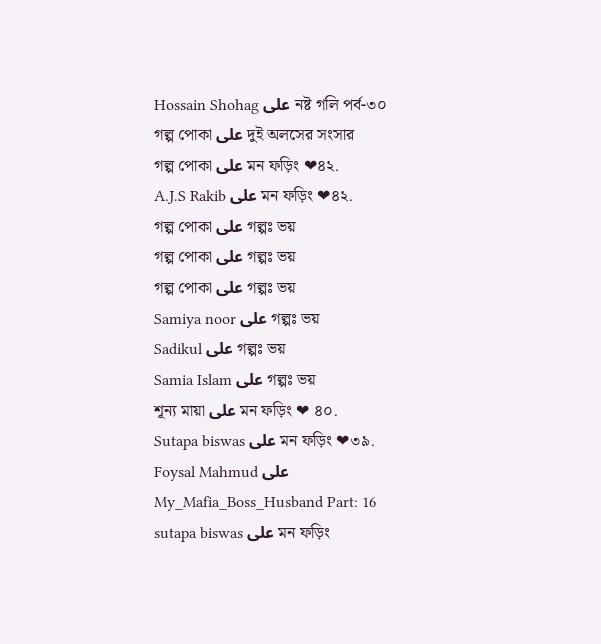Hossain Shohag على নষ্ট গলি পর্ব-৩০
গল্প পোকা على দুই অলসের সংসার
গল্প পোকা على মন ফড়িং ❤৪২.
A.J.S Rakib على মন ফড়িং ❤৪২.
গল্প পোকা على গল্পঃ ভয়
গল্প পোকা على গল্পঃ ভয়
গল্প পোকা على গল্পঃ ভয়
Samiya noor على গল্পঃ ভয়
Sadikul على গল্পঃ ভয়
Samia Islam على গল্পঃ ভয়
শূন্য মায়া على মন ফড়িং ❤ ৪০.
Sutapa biswas على মন ফড়িং ❤৩৯.
Foysal Mahmud على My_Mafia_Boss_Husband Part: 16
sutapa biswas على মন ফড়িং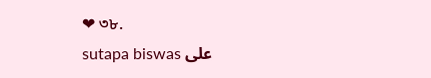❤ ৩৮.
sutapa biswas على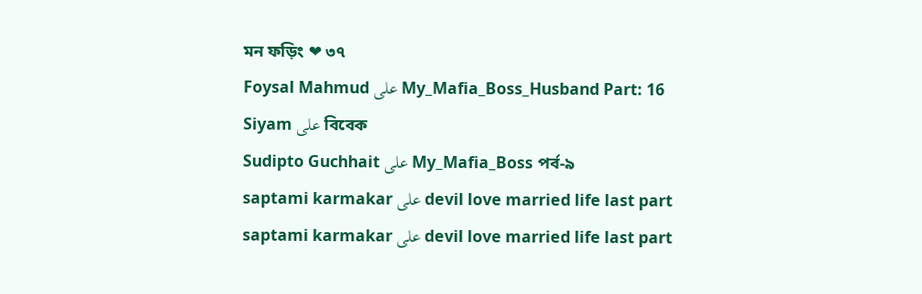মন ফড়িং ❤ ৩৭
Foysal Mahmud على My_Mafia_Boss_Husband Part: 16
Siyam على বিবেক
Sudipto Guchhait على My_Mafia_Boss পর্ব-৯
saptami karmakar على devil love married life last part
saptami karmakar على devil love married life last part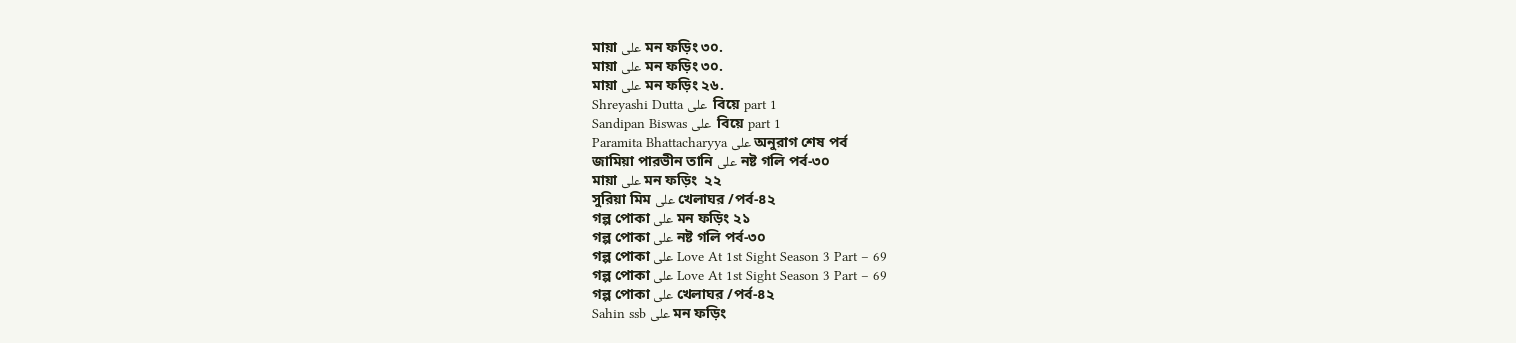মায়া على মন ফড়িং ৩০.
মায়া على মন ফড়িং ৩০.
মায়া على মন ফড়িং ২৬.
Shreyashi Dutta على  বিয়ে part 1
Sandipan Biswas على  বিয়ে part 1
Paramita Bhattacharyya على অনুরাগ শেষ পর্ব
জামিয়া পারভীন তানি على নষ্ট গলি পর্ব-৩০
মায়া على মন ফড়িং  ২২
সুরিয়া মিম على খেলাঘর /পর্ব-৪২
গল্প পোকা على মন ফড়িং ২১
গল্প পোকা على নষ্ট গলি পর্ব-৩০
গল্প পোকা على Love At 1st Sight Season 3 Part – 69
গল্প পোকা على Love At 1st Sight Season 3 Part – 69
গল্প পোকা على খেলাঘর /পর্ব-৪২
Sahin ssb على মন ফড়িং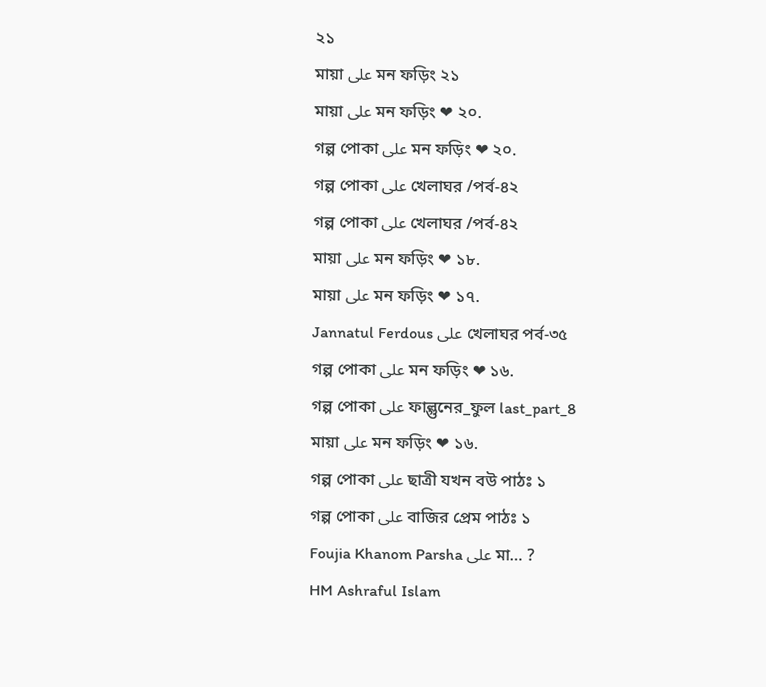২১
মায়া على মন ফড়িং ২১
মায়া على মন ফড়িং ❤ ২০.
গল্প পোকা على মন ফড়িং ❤ ২০.
গল্প পোকা على খেলাঘর /পর্ব-৪২
গল্প পোকা على খেলাঘর /পর্ব-৪২
মায়া على মন ফড়িং ❤ ১৮.
মায়া على মন ফড়িং ❤ ১৭.
Jannatul Ferdous على খেলাঘর পর্ব-৩৫
গল্প পোকা على মন ফড়িং ❤ ১৬.
গল্প পোকা على ফাল্গুনের_ফুল last_part_8
মায়া على মন ফড়িং ❤ ১৬.
গল্প পোকা على ছাত্রী যখন বউ পাঠঃ ১
গল্প পোকা على বাজির প্রেম পাঠঃ ১
Foujia Khanom Parsha على মা… ?
HM Ashraful Islam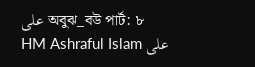على অবুঝ_বউ পার্ট: ৮
HM Ashraful Islam على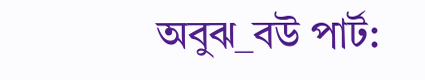অবুঝ_বউ পার্ট: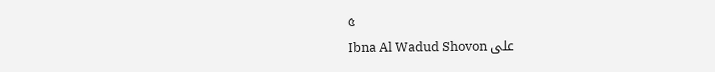৫
Ibna Al Wadud Shovon على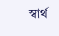স্বার্থ